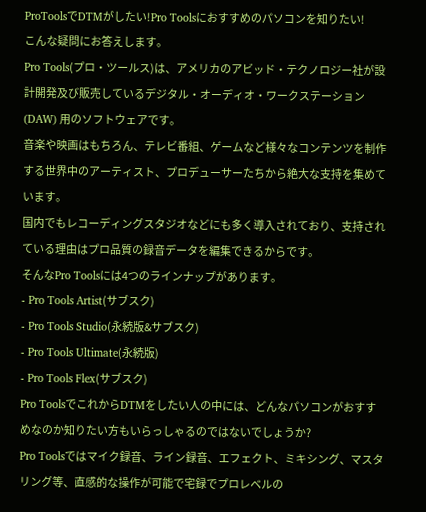ProToolsでDTMがしたい!Pro Toolsにおすすめのパソコンを知りたい!
こんな疑問にお答えします。
Pro Tools(プロ・ツールス)は、アメリカのアビッド・テクノロジー社が設計開発及び販売しているデジタル・オーディオ・ワークステーション (DAW) 用のソフトウェアです。
音楽や映画はもちろん、テレビ番組、ゲームなど様々なコンテンツを制作する世界中のアーティスト、プロデューサーたちから絶大な支持を集めています。
国内でもレコーディングスタジオなどにも多く導入されており、支持されている理由はプロ品質の録音データを編集できるからです。
そんなPro Toolsには4つのラインナップがあります。
- Pro Tools Artist(サブスク)
- Pro Tools Studio(永続版&サブスク)
- Pro Tools Ultimate(永続版)
- Pro Tools Flex(サブスク)
Pro ToolsでこれからDTMをしたい人の中には、どんなパソコンがおすすめなのか知りたい方もいらっしゃるのではないでしょうか?
Pro Toolsではマイク録音、ライン録音、エフェクト、ミキシング、マスタリング等、直感的な操作が可能で宅録でプロレベルの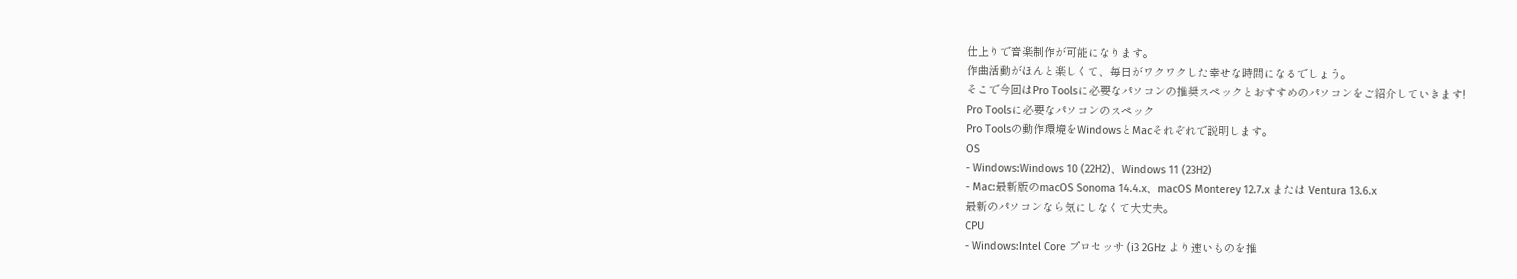仕上りで音楽制作が可能になります。
作曲活動がほんと楽しくて、毎日がワクワクした幸せな時間になるでしょう。
そこで今回はPro Toolsに必要なパソコンの推奨スペックとおすすめのパソコンをご紹介していきます!
Pro Toolsに必要なパソコンのスペック
Pro Toolsの動作環境をWindowsとMacそれぞれで説明します。
OS
- Windows:Windows 10 (22H2)、Windows 11 (23H2)
- Mac:最新版のmacOS Sonoma 14.4.x、macOS Monterey 12.7.x または Ventura 13.6.x
最新のパソコンなら気にしなくて大丈夫。
CPU
- Windows:Intel Core プロセッサ (i3 2GHz より速いものを推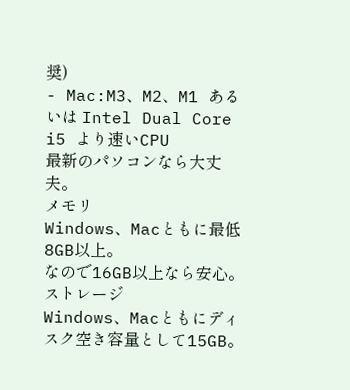奨)
- Mac:M3、M2、M1 あるいは Intel Dual Core i5 より速いCPU
最新のパソコンなら大丈夫。
メモリ
Windows、Macともに最低8GB以上。
なので16GB以上なら安心。
ストレージ
Windows、Macともにディスク空き容量として15GB。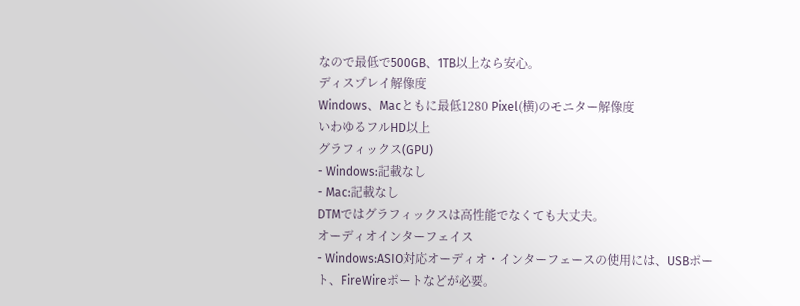なので最低で500GB、1TB以上なら安心。
ディスプレイ解像度
Windows、Macともに最低1280 Pixel(横)のモニター解像度
いわゆるフルHD以上
グラフィックス(GPU)
- Windows:記載なし
- Mac:記載なし
DTMではグラフィックスは高性能でなくても大丈夫。
オーディオインターフェイス
- Windows:ASIO対応オーディオ・インターフェースの使用には、USBポート、FireWireポートなどが必要。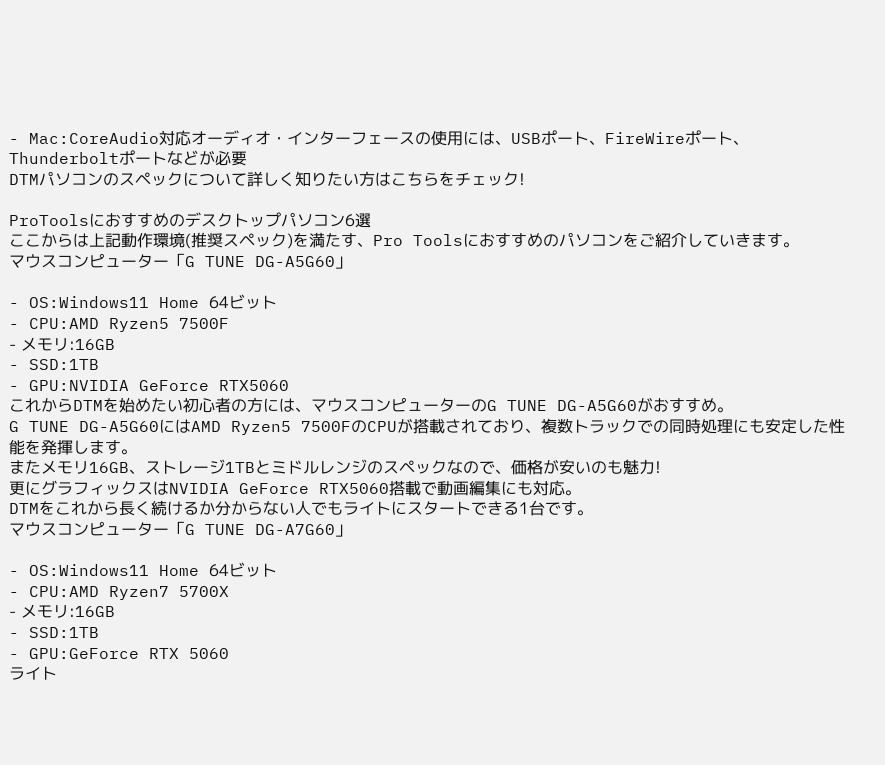- Mac:CoreAudio対応オーディオ・インターフェースの使用には、USBポート、FireWireポート、Thunderboltポートなどが必要
DTMパソコンのスペックについて詳しく知りたい方はこちらをチェック!

ProToolsにおすすめのデスクトップパソコン6選
ここからは上記動作環境(推奨スペック)を満たす、Pro Toolsにおすすめのパソコンをご紹介していきます。
マウスコンピューター「G TUNE DG-A5G60」

- OS:Windows11 Home 64ビット
- CPU:AMD Ryzen5 7500F
- メモリ:16GB
- SSD:1TB
- GPU:NVIDIA GeForce RTX5060
これからDTMを始めたい初心者の方には、マウスコンピューターのG TUNE DG-A5G60がおすすめ。
G TUNE DG-A5G60にはAMD Ryzen5 7500FのCPUが搭載されており、複数トラックでの同時処理にも安定した性能を発揮します。
またメモリ16GB、ストレージ1TBとミドルレンジのスペックなので、価格が安いのも魅力!
更にグラフィックスはNVIDIA GeForce RTX5060搭載で動画編集にも対応。
DTMをこれから長く続けるか分からない人でもライトにスタートできる1台です。
マウスコンピューター「G TUNE DG-A7G60」

- OS:Windows11 Home 64ビット
- CPU:AMD Ryzen7 5700X
- メモリ:16GB
- SSD:1TB
- GPU:GeForce RTX 5060
ライト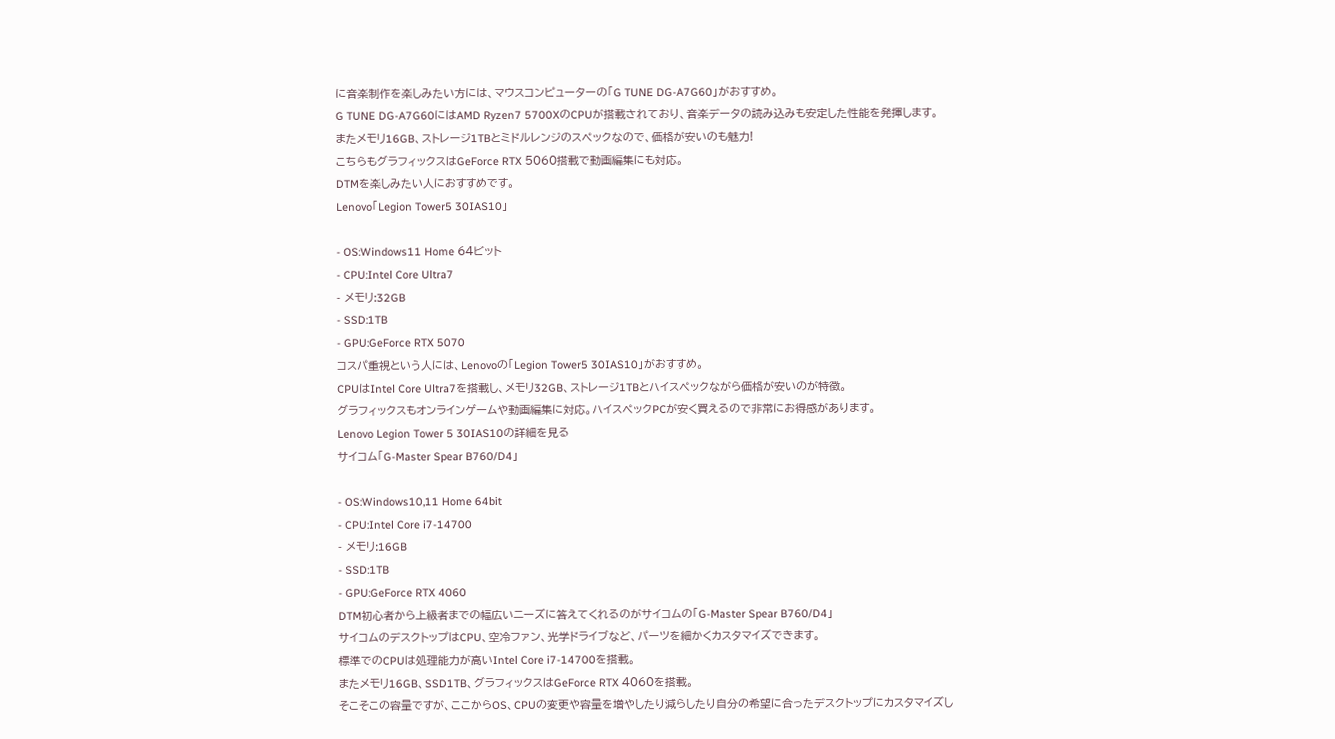に音楽制作を楽しみたい方には、マウスコンピューターの「G TUNE DG-A7G60」がおすすめ。
G TUNE DG-A7G60にはAMD Ryzen7 5700XのCPUが搭載されており、音楽データの読み込みも安定した性能を発揮します。
またメモリ16GB、ストレージ1TBとミドルレンジのスペックなので、価格が安いのも魅力!
こちらもグラフィックスはGeForce RTX 5060搭載で動画編集にも対応。
DTMを楽しみたい人におすすめです。
Lenovo「Legion Tower5 30IAS10」

- OS:Windows11 Home 64ビット
- CPU:Intel Core Ultra7
- メモリ:32GB
- SSD:1TB
- GPU:GeForce RTX 5070
コスパ重視という人には、Lenovoの「Legion Tower5 30IAS10」がおすすめ。
CPUはIntel Core Ultra7を搭載し、メモリ32GB、ストレージ1TBとハイスペックながら価格が安いのが特徴。
グラフィックスもオンラインゲームや動画編集に対応。ハイスペックPCが安く買えるので非常にお得感があります。
Lenovo Legion Tower 5 30IAS10の詳細を見る
サイコム「G-Master Spear B760/D4」

- OS:Windows10,11 Home 64bit
- CPU:Intel Core i7-14700
- メモリ:16GB
- SSD:1TB
- GPU:GeForce RTX 4060
DTM初心者から上級者までの幅広いニーズに答えてくれるのがサイコムの「G-Master Spear B760/D4」
サイコムのデスクトップはCPU、空冷ファン、光学ドライブなど、パーツを細かくカスタマイズできます。
標準でのCPUは処理能力が高いIntel Core i7-14700を搭載。
またメモリ16GB、SSD1TB、グラフィックスはGeForce RTX 4060を搭載。
そこそこの容量ですが、ここからOS、CPUの変更や容量を増やしたり減らしたり自分の希望に合ったデスクトップにカスタマイズし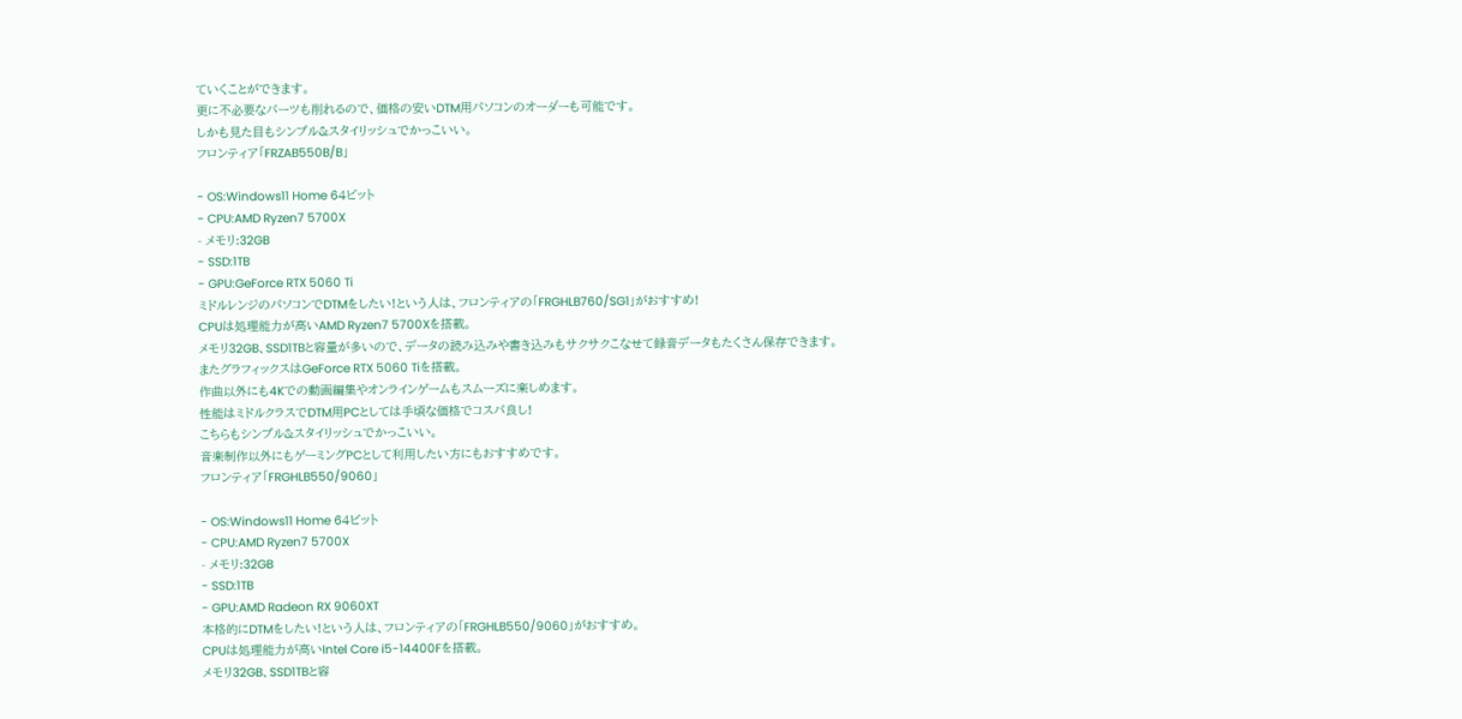ていくことができます。
更に不必要なパーツも削れるので、価格の安いDTM用パソコンのオーダーも可能です。
しかも見た目もシンプル&スタイリッシュでかっこいい。
フロンティア「FRZAB550B/B」

- OS:Windows11 Home 64ビット
- CPU:AMD Ryzen7 5700X
- メモリ:32GB
- SSD:1TB
- GPU:GeForce RTX 5060 Ti
ミドルレンジのパソコンでDTMをしたい!という人は、フロンティアの「FRGHLB760/SG1」がおすすめ!
CPUは処理能力が高いAMD Ryzen7 5700Xを搭載。
メモリ32GB、SSD1TBと容量が多いので、データの読み込みや書き込みもサクサクこなせて録音データもたくさん保存できます。
またグラフィックスはGeForce RTX 5060 Tiを搭載。
作曲以外にも4Kでの動画編集やオンラインゲームもスムーズに楽しめます。
性能はミドルクラスでDTM用PCとしては手頃な価格でコスパ良し!
こちらもシンプル&スタイリッシュでかっこいい。
音楽制作以外にもゲーミングPCとして利用したい方にもおすすめです。
フロンティア「FRGHLB550/9060」

- OS:Windows11 Home 64ビット
- CPU:AMD Ryzen7 5700X
- メモリ:32GB
- SSD:1TB
- GPU:AMD Radeon RX 9060XT
本格的にDTMをしたい!という人は、フロンティアの「FRGHLB550/9060」がおすすめ。
CPUは処理能力が高いIntel Core i5-14400Fを搭載。
メモリ32GB、SSD1TBと容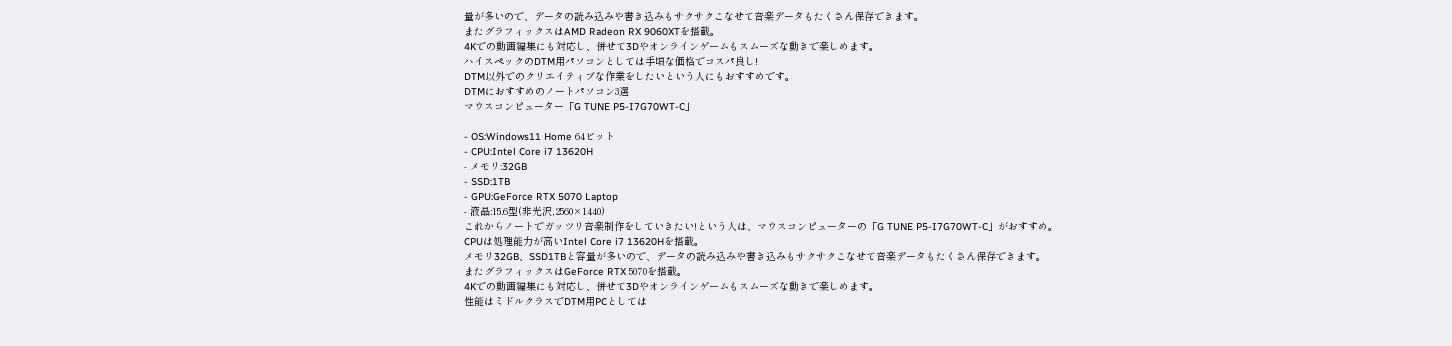量が多いので、データの読み込みや書き込みもサクサクこなせて音楽データもたくさん保存できます。
またグラフィックスはAMD Radeon RX 9060XTを搭載。
4Kでの動画編集にも対応し、併せて3Dやオンラインゲームもスムーズな動きで楽しめます。
ハイスペックのDTM用パソコンとしては手頃な価格でコスパ良し!
DTM以外でのクリエイティブな作業をしたいという人にもおすすめです。
DTMにおすすめのノートパソコン3選
マウスコンピューター「G TUNE P5-I7G70WT-C」

- OS:Windows11 Home 64ビット
- CPU:Intel Core i7 13620H
- メモリ:32GB
- SSD:1TB
- GPU:GeForce RTX 5070 Laptop
- 液晶:15.6型(非光沢,2560×1440)
これからノートでガッツリ音楽制作をしていきたい!という人は、マウスコンピューターの「G TUNE P5-I7G70WT-C」がおすすめ。
CPUは処理能力が高いIntel Core i7 13620Hを搭載。
メモリ32GB、SSD1TBと容量が多いので、データの読み込みや書き込みもサクサクこなせて音楽データもたくさん保存できます。
またグラフィックスはGeForce RTX 5070を搭載。
4Kでの動画編集にも対応し、併せて3Dやオンラインゲームもスムーズな動きで楽しめます。
性能はミドルクラスでDTM用PCとしては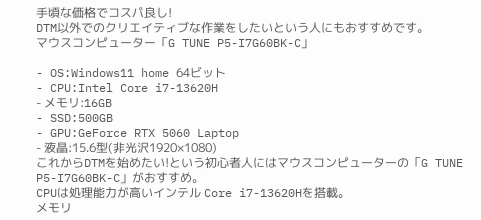手頃な価格でコスパ良し!
DTM以外でのクリエイティブな作業をしたいという人にもおすすめです。
マウスコンピューター「G TUNE P5-I7G60BK-C」

- OS:Windows11 home 64ビット
- CPU:Intel Core i7-13620H
- メモリ:16GB
- SSD:500GB
- GPU:GeForce RTX 5060 Laptop
- 液晶:15.6型(非光沢1920×1080)
これからDTMを始めたい!という初心者人にはマウスコンピューターの「G TUNE P5-I7G60BK-C」がおすすめ。
CPUは処理能力が高いインテル Core i7-13620Hを搭載。
メモリ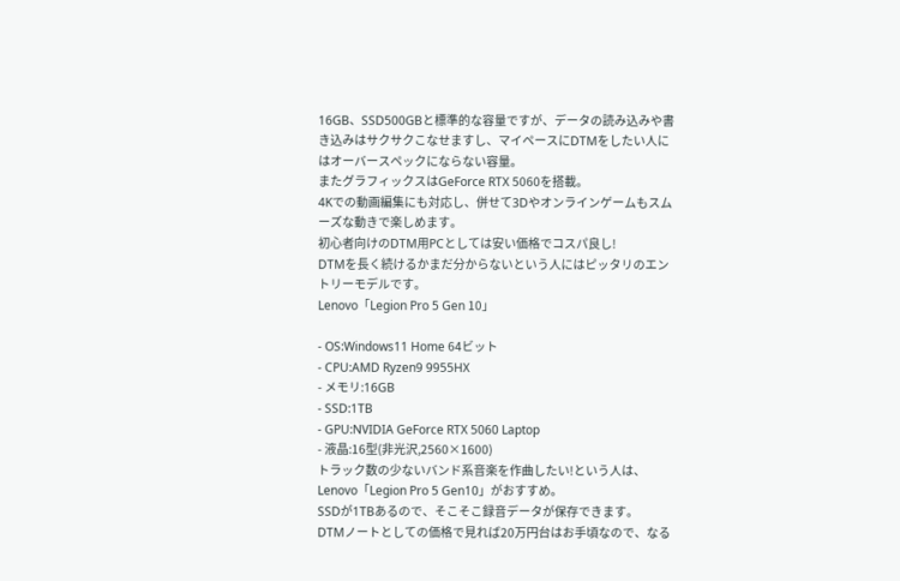16GB、SSD500GBと標準的な容量ですが、データの読み込みや書き込みはサクサクこなせますし、マイペースにDTMをしたい人にはオーバースペックにならない容量。
またグラフィックスはGeForce RTX 5060を搭載。
4Kでの動画編集にも対応し、併せて3Dやオンラインゲームもスムーズな動きで楽しめます。
初心者向けのDTM用PCとしては安い価格でコスパ良し!
DTMを長く続けるかまだ分からないという人にはピッタリのエントリーモデルです。
Lenovo「Legion Pro 5 Gen 10」

- OS:Windows11 Home 64ビット
- CPU:AMD Ryzen9 9955HX
- メモリ:16GB
- SSD:1TB
- GPU:NVIDIA GeForce RTX 5060 Laptop
- 液晶:16型(非光沢,2560×1600)
トラック数の少ないバンド系音楽を作曲したい!という人は、Lenovo「Legion Pro 5 Gen10」がおすすめ。
SSDが1TBあるので、そこそこ録音データが保存できます。
DTMノートとしての価格で見れば20万円台はお手頃なので、なる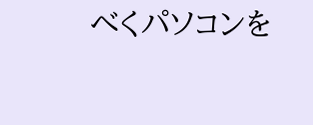べくパソコンを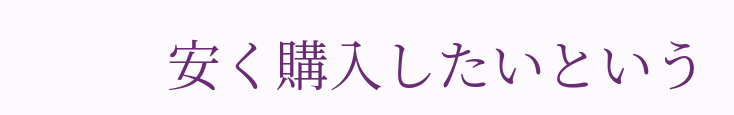安く購入したいという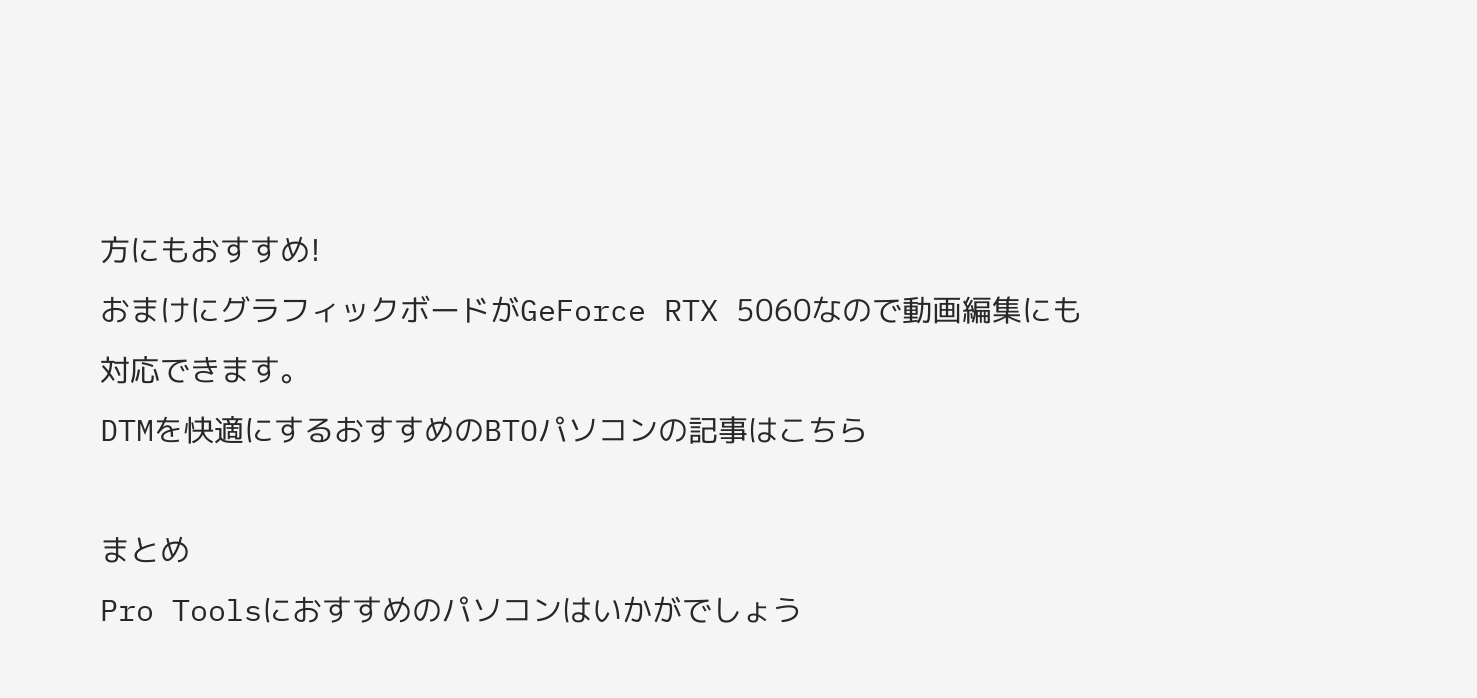方にもおすすめ!
おまけにグラフィックボードがGeForce RTX 5060なので動画編集にも対応できます。
DTMを快適にするおすすめのBTOパソコンの記事はこちら

まとめ
Pro Toolsにおすすめのパソコンはいかがでしょう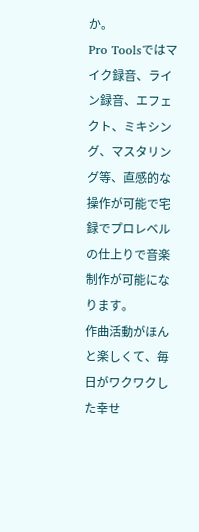か。
Pro Toolsではマイク録音、ライン録音、エフェクト、ミキシング、マスタリング等、直感的な操作が可能で宅録でプロレベルの仕上りで音楽制作が可能になります。
作曲活動がほんと楽しくて、毎日がワクワクした幸せ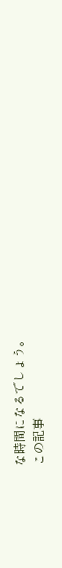な時間になるでしょう。
この記事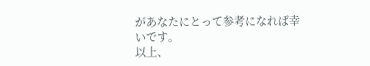があなたにとって参考になれば幸いです。
以上、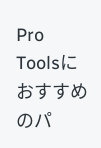Pro Toolsにおすすめのパ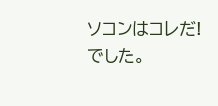ソコンはコレだ!でした。